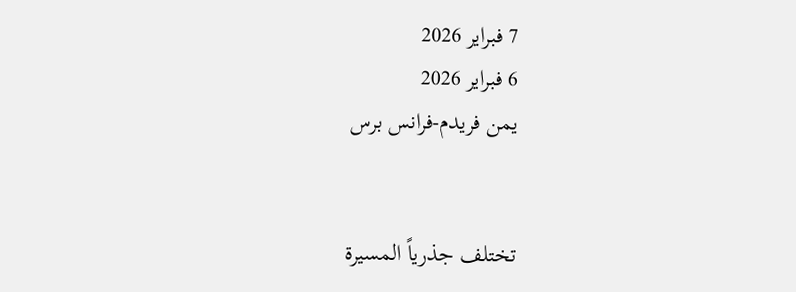7 فبراير 2026
6 فبراير 2026
يمن فريدم-فرانس برس


تختلف جذرياً المسيرة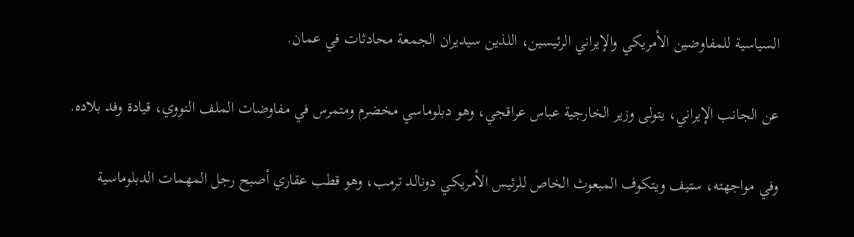السياسية للمفاوضين الأمريكي والإيراني الرئيسين، اللذين سيديران الجمعة محادثات في عمان.

عن الجانب الإيراني، يتولى وزير الخارجية عباس عراقجي، وهو دبلوماسي مخضرم ومتمرس في مفاوضات الملف النووي، قيادة وفد بلاده.

وفي مواجهته، ستيف ويتكوف المبعوث الخاص للرئيس الأمريكي دونالد ترمب، وهو قطب عقاري أصبح رجل المهمات الدبلوماسية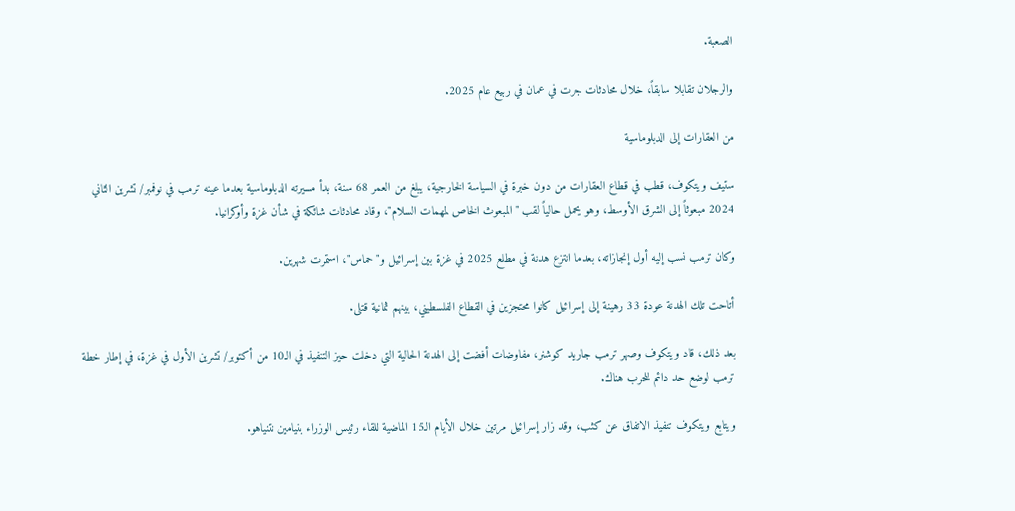الصعبة.

والرجلان تقابلا سابقاً، خلال محادثات جرت في عمان في ربيع عام 2025.

من العقارات إلى الدبلوماسية

ستيف ويتكوف، قطب في قطاع العقارات من دون خبرة في السياسة الخارجية، يبلغ من العمر 68 سنة، بدأ مسيرته الدبلوماسية بعدما عينه ترمب في نوفمبر/ تشرين الثاني 2024 مبعوثاً إلى الشرق الأوسط، وهو يحمل حالياً لقب "المبعوث الخاص لمهمات السلام"، وقاد محادثات شائكة في شأن غزة وأوكرانيا.

وكان ترمب نسب إليه أول إنجازاته، بعدما انتزع هدنة في مطلع 2025 في غزة بين إسرائيل و"حماس"، استمرت شهرين.

أتاحت تلك الهدنة عودة 33 رهينة إلى إسرائيل كانوا محتجزين في القطاع الفلسطيني، بينهم ثمانية قتلى.

بعد ذلك، قاد ويتكوف وصهر ترمب جاريد كوشنر، مفاوضات أفضت إلى الهدنة الحالية التي دخلت حيز التنفيذ في الـ10 من أكتوبر/ تشرين الأول في غزة، في إطار خطة ترمب لوضع حد دائم للحرب هناك.

ويتابع ويتكوف تنفيذ الاتفاق عن كثب، وقد زار إسرائيل مرتين خلال الأيام الـ15 الماضية للقاء رئيس الوزراء بنيامين نتنياهو.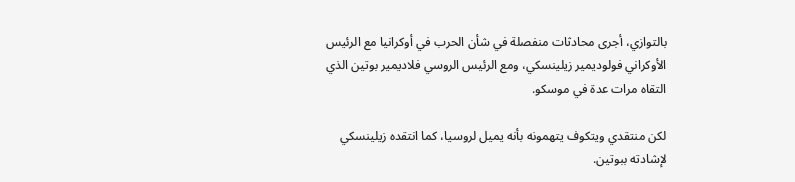بالتوازي، أجرى محادثات منفصلة في شأن الحرب في أوكرانيا مع الرئيس الأوكراني فولوديمير زيلينسكي، ومع الرئيس الروسي فلاديمير بوتين الذي التقاه مرات عدة في موسكو.

لكن منتقدي ويتكوف يتهمونه بأنه يميل لروسيا، كما انتقده زيلينسكي لإشادته ببوتين.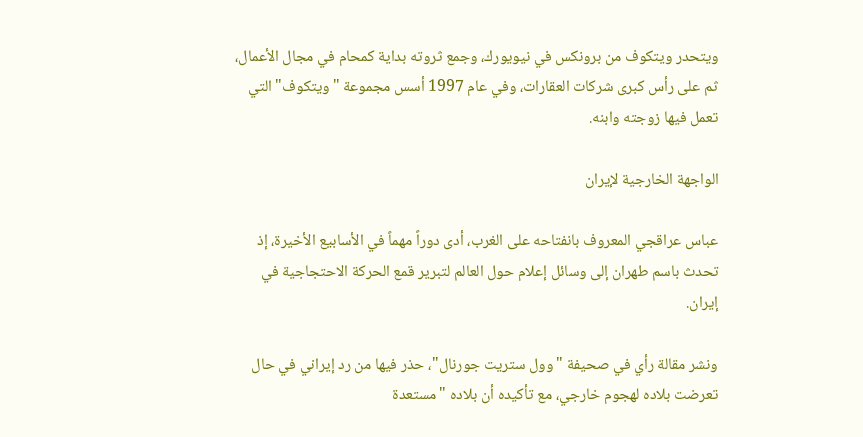ويتحدر ويتكوف من برونكس في نيويورك، وجمع ثروته بداية كمحام في مجال الأعمال، ثم على رأس كبرى شركات العقارات، وفي عام 1997 أسس مجموعة "ويتكوف" التي تعمل فيها زوجته وابنه.

الواجهة الخارجية لإيران

عباس عراقجي المعروف بانفتاحه على الغرب، أدى دوراً مهماً في الأسابيع الأخيرة، إذ تحدث باسم طهران إلى وسائل إعلام حول العالم لتبرير قمع الحركة الاحتجاجية في إيران.

ونشر مقالة رأي في صحيفة "وول ستريت جورنال"، حذر فيها من رد إيراني في حال تعرضت بلاده لهجوم خارجي، مع تأكيده أن بلاده "مستعدة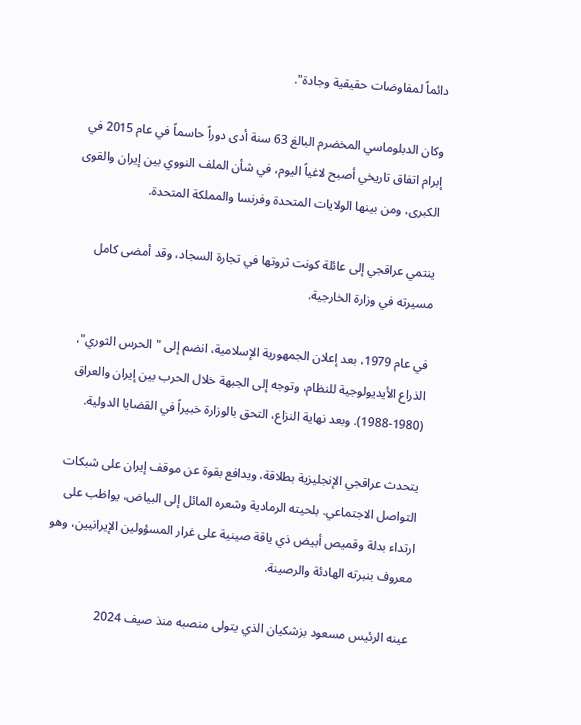دائماً لمفاوضات حقيقية وجادة".

وكان الدبلوماسي المخضرم البالغ 63 سنة أدى دوراً حاسماً في عام 2015 في إبرام اتفاق تاريخي أصبح لاغياً اليوم، في شأن الملف النووي بين إيران والقوى الكبرى، ومن بينها الولايات المتحدة وفرنسا والمملكة المتحدة.

ينتمي عراقجي إلى عائلة كونت ثروتها في تجارة السجاد، وقد أمضى كامل مسيرته في وزارة الخارجية.

في عام 1979، بعد إعلان الجمهورية الإسلامية، انضم إلى "الحرس الثوري"، الذراع الأيديولوجية للنظام، وتوجه إلى الجبهة خلال الحرب بين إيران والعراق (1980-1988). وبعد نهاية النزاع، التحق بالوزارة خبيراً في القضايا الدولية.

يتحدث عراقجي الإنجليزية بطلاقة، ويدافع بقوة عن موقف إيران على شبكات التواصل الاجتماعي. بلحيته الرمادية وشعره المائل إلى البياض، يواظب على ارتداء بدلة وقميص أبيض ذي ياقة صينية على غرار المسؤولين الإيرانيين، وهو معروف بنبرته الهادئة والرصينة.

عينه الرئيس مسعود بزشكيان الذي يتولى منصبه منذ صيف 2024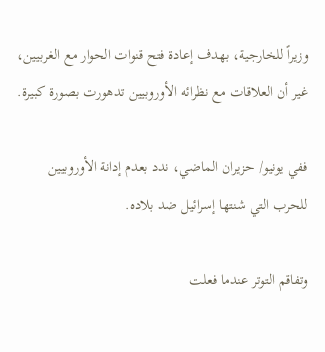وزيراً للخارجية، بهدف إعادة فتح قنوات الحوار مع الغربيين، غير أن العلاقات مع نظرائه الأوروبيين تدهورت بصورة كبيرة.

ففي يونيو/ حزيران الماضي، ندد بعدم إدانة الأوروبيين للحرب التي شنتها إسرائيل ضد بلاده.

وتفاقم التوتر عندما فعلت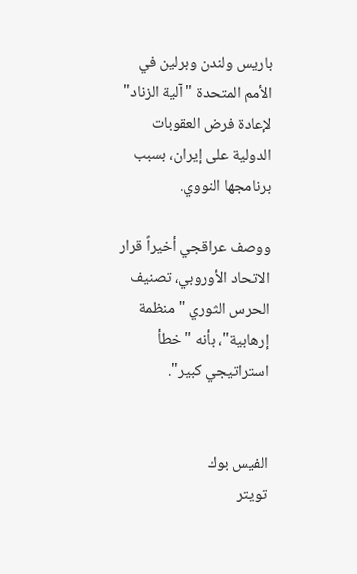باريس ولندن وبرلين في الأمم المتحدة "آلية الزناد" لإعادة فرض العقوبات الدولية على إيران، بسبب برنامجها النووي.

ووصف عراقجي أخيراً قرار الاتحاد الأوروبي، تصنيف الحرس الثوري "منظمة إرهابية"، بأنه "خطأ استراتيجي كبير".


الفيس بوك
تويتر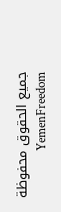جميع الحقوق محفوظة YemenFreedom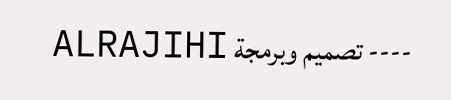---- تصميم وبرمجة ALRAJIHI